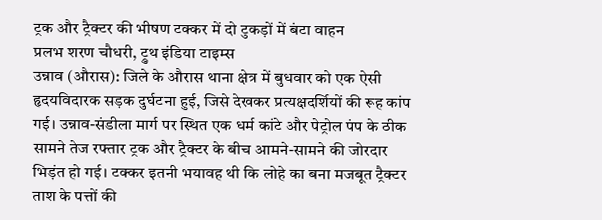ट्रक और ट्रैक्टर की भीषण टक्कर में दो टुकड़ों में बंटा वाहन
प्रलभ शरण चौधरी, ट्रुथ इंडिया टाइम्स
उन्नाव (औरास): जिले के औरास थाना क्षेत्र में बुधवार को एक ऐसी हृदयविदारक सड़क दुर्घटना हुई, जिसे देखकर प्रत्यक्षदर्शियों की रूह कांप गई। उन्नाव-संडीला मार्ग पर स्थित एक धर्म कांटे और पेट्रोल पंप के ठीक सामने तेज रफ्तार ट्रक और ट्रैक्टर के बीच आमने-सामने की जोरदार भिड़ंत हो गई। टक्कर इतनी भयावह थी कि लोहे का बना मजबूत ट्रैक्टर ताश के पत्तों की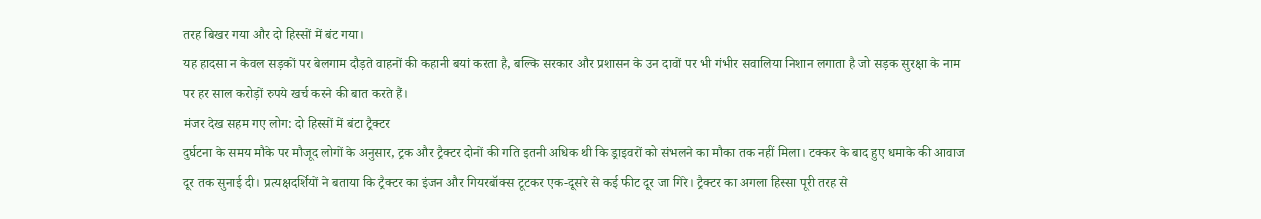तरह बिखर गया और दो हिस्सों में बंट गया।
यह हादसा न केवल सड़कों पर बेलगाम दौड़ते वाहनों की कहानी बयां करता है, बल्कि सरकार और प्रशासन के उन दावों पर भी गंभीर सवालिया निशान लगाता है जो सड़क सुरक्षा के नाम पर हर साल करोड़ों रुपये खर्च करने की बात करते हैं।
मंजर देख सहम गए लोग: दो हिस्सों में बंटा ट्रैक्टर
दुर्घटना के समय मौके पर मौजूद लोगों के अनुसार, ट्रक और ट्रैक्टर दोनों की गति इतनी अधिक थी कि ड्राइवरों को संभलने का मौका तक नहीं मिला। टक्कर के बाद हुए धमाके की आवाज दूर तक सुनाई दी। प्रत्यक्षदर्शियों ने बताया कि ट्रैक्टर का इंजन और गियरबॉक्स टूटकर एक-दूसरे से कई फीट दूर जा गिरे। ट्रैक्टर का अगला हिस्सा पूरी तरह से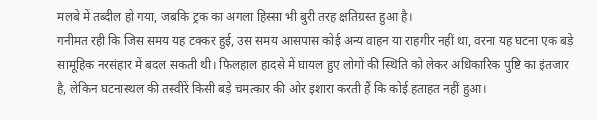मलबे में तब्दील हो गया, जबकि ट्रक का अगला हिस्सा भी बुरी तरह क्षतिग्रस्त हुआ है।
गनीमत रही कि जिस समय यह टक्कर हुई, उस समय आसपास कोई अन्य वाहन या राहगीर नहीं था, वरना यह घटना एक बड़े सामूहिक नरसंहार में बदल सकती थी। फिलहाल हादसे में घायल हुए लोगों की स्थिति को लेकर अधिकारिक पुष्टि का इंतजार है, लेकिन घटनास्थल की तस्वीरें किसी बड़े चमत्कार की ओर इशारा करती हैं कि कोई हताहत नहीं हुआ।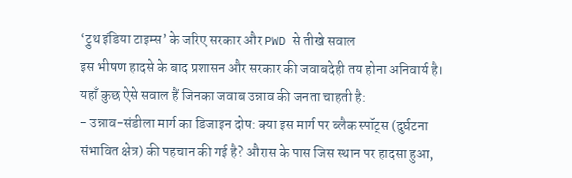‘ट्रुथ इंडिया टाइम्स’ के जरिए सरकार और PWD से तीखे सवाल
इस भीषण हादसे के बाद प्रशासन और सरकार की जवाबदेही तय होना अनिवार्य है। यहाँ कुछ ऐसे सवाल हैं जिनका जवाब उन्नाव की जनता चाहती है:
- उन्नाव-संडीला मार्ग का डिजाइन दोष: क्या इस मार्ग पर ब्लैक स्पॉट्स (दुर्घटना संभावित क्षेत्र) की पहचान की गई है? औरास के पास जिस स्थान पर हादसा हुआ,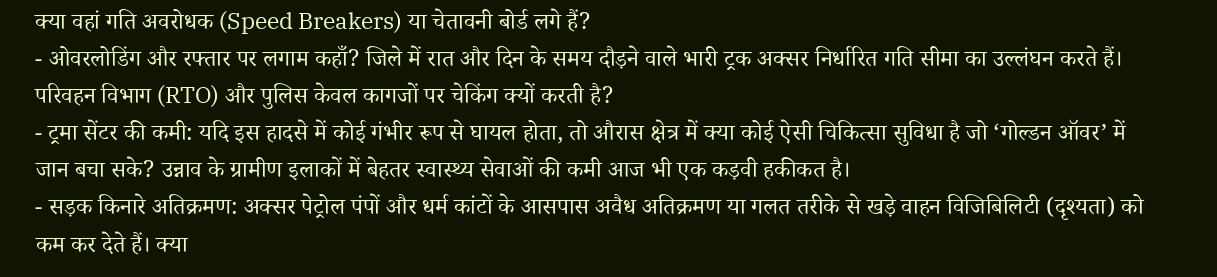क्या वहां गति अवरोधक (Speed Breakers) या चेतावनी बोर्ड लगे हैं?
- ओवरलोडिंग और रफ्तार पर लगाम कहाँ? जिले में रात और दिन के समय दौड़ने वाले भारी ट्रक अक्सर निर्धारित गति सीमा का उल्लंघन करते हैं। परिवहन विभाग (RTO) और पुलिस केवल कागजों पर चेकिंग क्यों करती है?
- ट्रमा सेंटर की कमी: यदि इस हादसे में कोई गंभीर रूप से घायल होता, तो औरास क्षेत्र में क्या कोई ऐसी चिकित्सा सुविधा है जो ‘गोल्डन ऑवर’ में जान बचा सके? उन्नाव के ग्रामीण इलाकों में बेहतर स्वास्थ्य सेवाओं की कमी आज भी एक कड़वी हकीकत है।
- सड़क किनारे अतिक्रमण: अक्सर पेट्रोल पंपों और धर्म कांटों के आसपास अवैध अतिक्रमण या गलत तरीके से खड़े वाहन विजिबिलिटी (दृश्यता) को कम कर देते हैं। क्या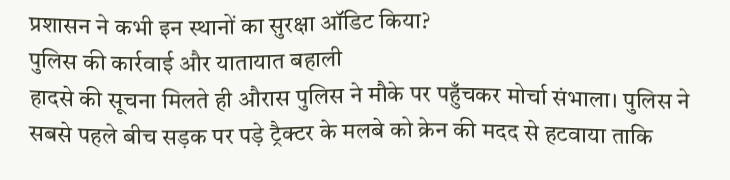प्रशासन ने कभी इन स्थानों का सुरक्षा ऑडिट किया?
पुलिस की कार्रवाई और यातायात बहाली
हादसे की सूचना मिलते ही औरास पुलिस ने मौके पर पहुँचकर मोर्चा संभाला। पुलिस ने सबसे पहले बीच सड़क पर पड़े ट्रैक्टर के मलबे को क्रेन की मदद से हटवाया ताकि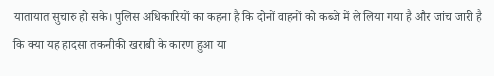यातायात सुचारु हो सके। पुलिस अधिकारियों का कहना है कि दोनों वाहनों को कब्जे में ले लिया गया है और जांच जारी है कि क्या यह हादसा तकनीकी खराबी के कारण हुआ या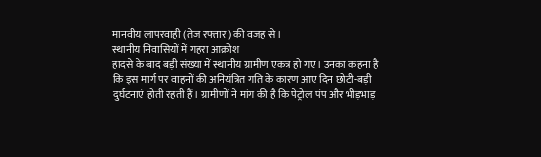मानवीय लापरवाही (तेज रफ्तार) की वजह से।
स्थानीय निवासियों में गहरा आक्रोश
हादसे के बाद बड़ी संख्या में स्थानीय ग्रामीण एकत्र हो गए। उनका कहना है कि इस मार्ग पर वाहनों की अनियंत्रित गति के कारण आए दिन छोटी-बड़ी दुर्घटनाएं होती रहती हैं। ग्रामीणों ने मांग की है कि पेट्रोल पंप और भीड़भाड़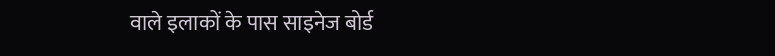वाले इलाकों के पास साइनेज बोर्ड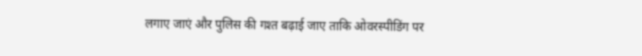लगाए जाएं और पुलिस की गश्त बढ़ाई जाए ताकि ओवरस्पीडिंग पर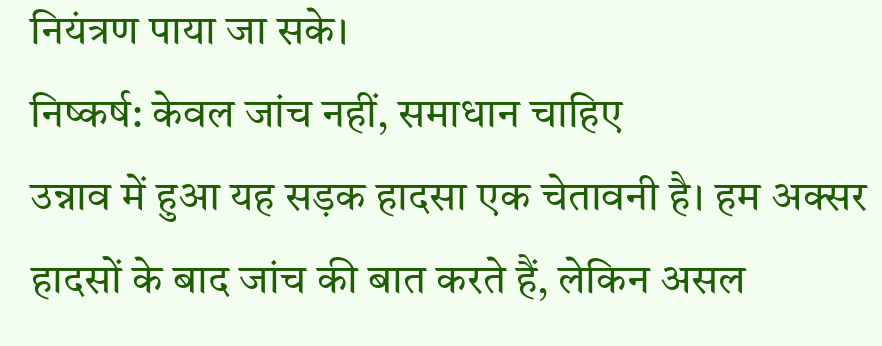नियंत्रण पाया जा सके।
निष्कर्ष: केवल जांच नहीं, समाधान चाहिए
उन्नाव में हुआ यह सड़क हादसा एक चेतावनी है। हम अक्सर हादसों के बाद जांच की बात करते हैं, लेकिन असल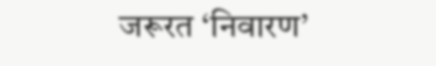जरूरत ‘निवारण’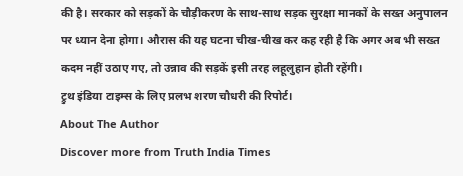की है। सरकार को सड़कों के चौड़ीकरण के साथ-साथ सड़क सुरक्षा मानकों के सख्त अनुपालन पर ध्यान देना होगा। औरास की यह घटना चीख-चीख कर कह रही है कि अगर अब भी सख्त कदम नहीं उठाए गए, तो उन्नाव की सड़कें इसी तरह लहूलुहान होती रहेंगी।
ट्रुथ इंडिया टाइम्स के लिए प्रलभ शरण चौधरी की रिपोर्ट।
About The Author
Discover more from Truth India Times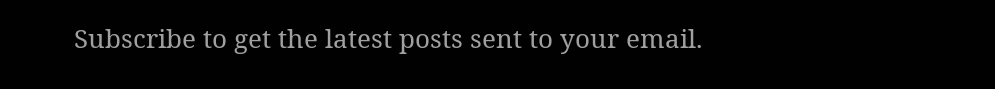Subscribe to get the latest posts sent to your email.